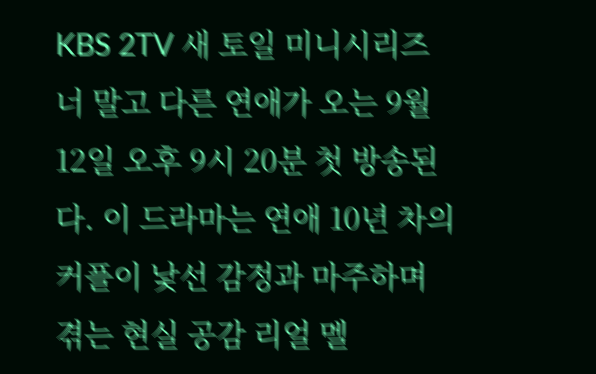KBS 2TV 새 토일 미니시리즈 너 말고 다른 연애가 오는 9월 12일 오후 9시 20분 첫 방송된다. 이 드라마는 연애 10년 차의 커플이 낯선 감정과 마주하며 겪는 현실 공감 리얼 멜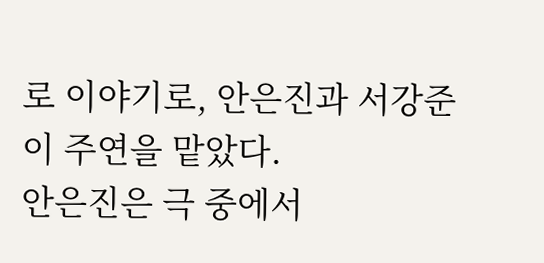로 이야기로, 안은진과 서강준이 주연을 맡았다.
안은진은 극 중에서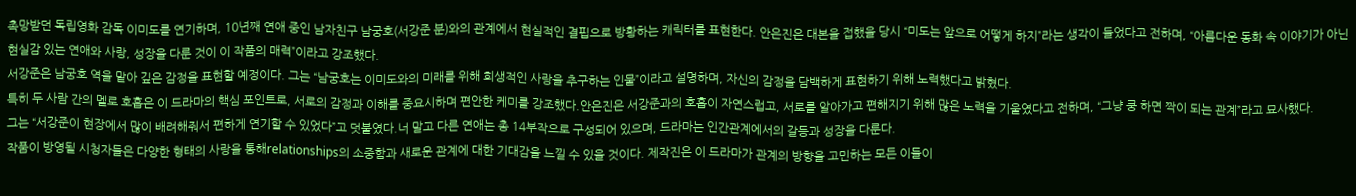촉망받던 독립영화 감독 이미도를 연기하며, 10년째 연애 중인 남자친구 남궁호(서강준 분)와의 관계에서 현실적인 결핍으로 방황하는 캐릭터를 표현한다. 안은진은 대본을 접했을 당시 “미도는 앞으로 어떻게 하지”라는 생각이 들었다고 전하며, “아름다운 동화 속 이야기가 아닌 현실감 있는 연애와 사랑, 성장을 다룬 것이 이 작품의 매력”이라고 강조했다.
서강준은 남궁호 역을 맡아 깊은 감정을 표현할 예정이다. 그는 “남궁호는 이미도와의 미래를 위해 희생적인 사랑을 추구하는 인물”이라고 설명하며, 자신의 감정을 담백하게 표현하기 위해 노력했다고 밝혔다.
특히 두 사람 간의 멜로 호흡은 이 드라마의 핵심 포인트로, 서로의 감정과 이해를 중요시하며 편안한 케미를 강조했다.안은진은 서강준과의 호흡이 자연스럽고, 서로를 알아가고 편해지기 위해 많은 노력을 기울였다고 전하며, “그냥 쿵 하면 짝이 되는 관계”라고 묘사했다.
그는 “서강준이 현장에서 많이 배려해줘서 편하게 연기할 수 있었다”고 덧붙였다.너 말고 다른 연애는 총 14부작으로 구성되어 있으며, 드라마는 인간관계에서의 갈등과 성장을 다룬다.
작품이 방영될 시청자들은 다양한 형태의 사랑을 통해relationships의 소중함과 새로운 관계에 대한 기대감을 느낄 수 있을 것이다. 제작진은 이 드라마가 관계의 방향을 고민하는 모든 이들이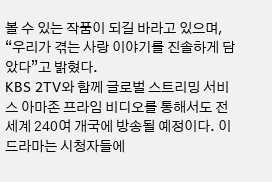볼 수 있는 작품이 되길 바라고 있으며, “우리가 겪는 사랑 이야기를 진솔하게 담았다”고 밝혔다.
KBS 2TV와 함께 글로벌 스트리밍 서비스 아마존 프라임 비디오를 통해서도 전 세계 240여 개국에 방송될 예정이다. 이 드라마는 시청자들에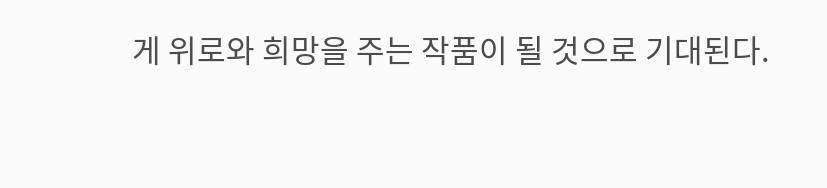게 위로와 희망을 주는 작품이 될 것으로 기대된다.